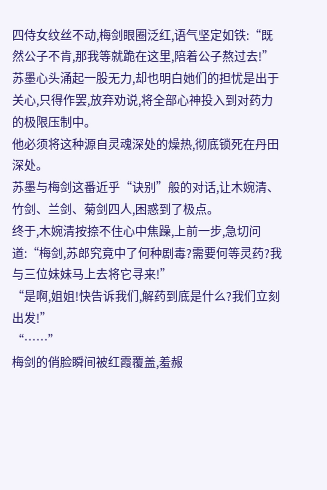四侍女纹丝不动,梅剑眼圈泛红,语气坚定如铁:“既然公子不肯,那我等就跪在这里,陪着公子熬过去!”
苏墨心头涌起一股无力,却也明白她们的担忧是出于关心,只得作罢,放弃劝说,将全部心神投入到对药力的极限压制中。
他必须将这种源自灵魂深处的燥热,彻底锁死在丹田深处。
苏墨与梅剑这番近乎“诀别”般的对话,让木婉清、竹剑、兰剑、菊剑四人,困惑到了极点。
终于,木婉清按捺不住心中焦躁,上前一步,急切问道:“梅剑,苏郎究竟中了何种剧毒?需要何等灵药?我与三位妹妹马上去将它寻来!”
“是啊,姐姐!快告诉我们,解药到底是什么?我们立刻出发!”
“……”
梅剑的俏脸瞬间被红霞覆盖,羞赧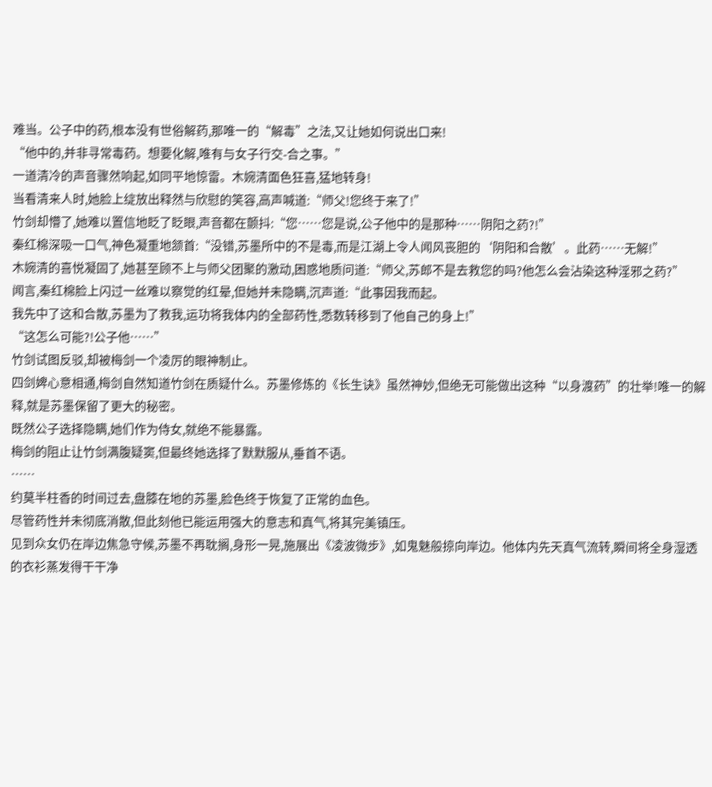难当。公子中的药,根本没有世俗解药,那唯一的“解毒”之法,又让她如何说出口来!
“他中的,并非寻常毒药。想要化解,唯有与女子行交-合之事。”
一道清冷的声音骤然响起,如同平地惊雷。木婉清面色狂喜,猛地转身!
当看清来人时,她脸上绽放出释然与欣慰的笑容,高声喊道:“师父!您终于来了!”
竹剑却懵了,她难以置信地眨了眨眼,声音都在颤抖:“您……您是说,公子他中的是那种……阴阳之药?!”
秦红棉深吸一口气,神色凝重地颔首:“没错,苏墨所中的不是毒,而是江湖上令人闻风丧胆的‘阴阳和合散’。此药……无解!”
木婉清的喜悦凝固了,她甚至顾不上与师父团聚的激动,困惑地质问道:“师父,苏郎不是去救您的吗?他怎么会沾染这种淫邪之药?”
闻言,秦红棉脸上闪过一丝难以察觉的红晕,但她并未隐瞒,沉声道:“此事因我而起。
我先中了这和合散,苏墨为了救我,运功将我体内的全部药性,悉数转移到了他自己的身上!”
“这怎么可能?!公子他……”
竹剑试图反驳,却被梅剑一个凌厉的眼神制止。
四剑婢心意相通,梅剑自然知道竹剑在质疑什么。苏墨修炼的《长生诀》虽然神妙,但绝无可能做出这种“以身渡药”的壮举!唯一的解释,就是苏墨保留了更大的秘密。
既然公子选择隐瞒,她们作为侍女,就绝不能暴露。
梅剑的阻止让竹剑满腹疑窦,但最终她选择了默默服从,垂首不语。
……
约莫半柱香的时间过去,盘膝在地的苏墨,脸色终于恢复了正常的血色。
尽管药性并未彻底消散,但此刻他已能运用强大的意志和真气,将其完美镇压。
见到众女仍在岸边焦急守候,苏墨不再耽搁,身形一晃,施展出《凌波微步》,如鬼魅般掠向岸边。他体内先天真气流转,瞬间将全身湿透的衣衫蒸发得干干净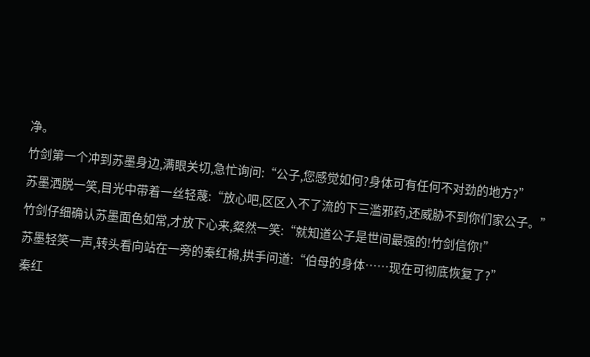净。
竹剑第一个冲到苏墨身边,满眼关切,急忙询问:“公子,您感觉如何?身体可有任何不对劲的地方?”
苏墨洒脱一笑,目光中带着一丝轻蔑:“放心吧,区区入不了流的下三滥邪药,还威胁不到你们家公子。”
竹剑仔细确认苏墨面色如常,才放下心来,粲然一笑:“就知道公子是世间最强的!竹剑信你!”
苏墨轻笑一声,转头看向站在一旁的秦红棉,拱手问道:“伯母的身体……现在可彻底恢复了?”
秦红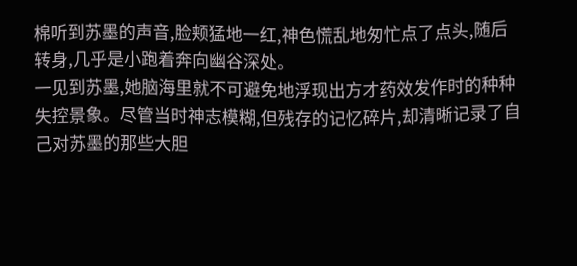棉听到苏墨的声音,脸颊猛地一红,神色慌乱地匆忙点了点头,随后转身,几乎是小跑着奔向幽谷深处。
一见到苏墨,她脑海里就不可避免地浮现出方才药效发作时的种种失控景象。尽管当时神志模糊,但残存的记忆碎片,却清晰记录了自己对苏墨的那些大胆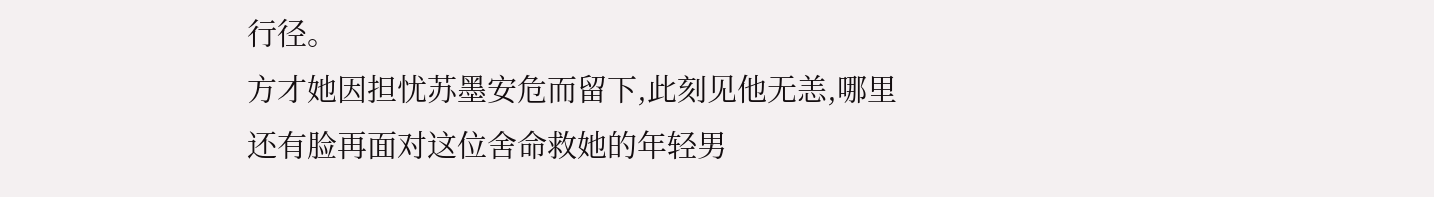行径。
方才她因担忧苏墨安危而留下,此刻见他无恙,哪里还有脸再面对这位舍命救她的年轻男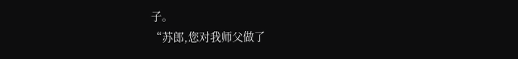子。
“苏郎,您对我师父做了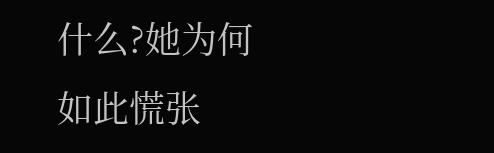什么?她为何如此慌张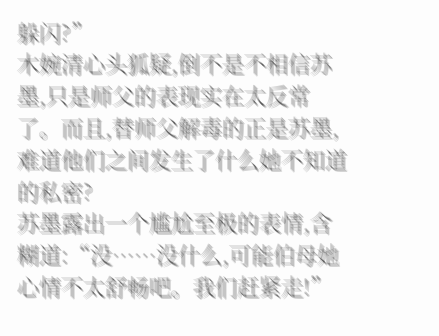躲闪?”
木婉清心头狐疑,倒不是不相信苏墨,只是师父的表现实在太反常了。而且,替师父解毒的正是苏墨,难道他们之间发生了什么她不知道的私密?
苏墨露出一个尴尬至极的表情,含糊道:“没……没什么,可能伯母她心情不太舒畅吧。我们赶紧走!”